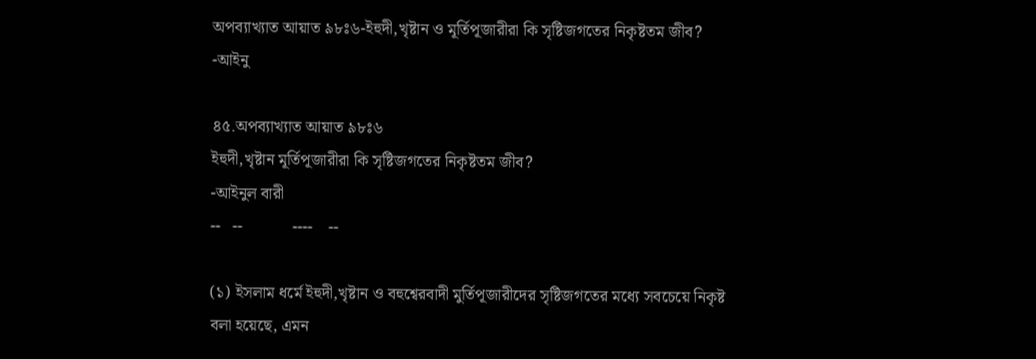অপব্যাখ্যাত আয়াত ৯৮ঃ৬-ইহুদী,খৃষ্টান ও মূর্তিপূজারীরা কি সৃষ্টিজগতের নিকৃষ্টতম জীব? -আইনু

৪৫.অপব্যাখ্যাত আয়াত ৯৮ঃ৬
ইহুদী,খৃষ্টান মূর্তিপূজারীরা কি সৃষ্টিজগতের নিকৃষ্টতম জীব?
-আইনুল বারী
--   --            ----    --

(১) ইসলাম ধর্মে ইহুদী,খৃষ্টান ও বহুশ্বেরবাদী মুর্তিপূজারীদের সৃষ্টিজগতের মধ্যে সবচেয়ে নিকৃষ্ট বলা হয়েছে, এমন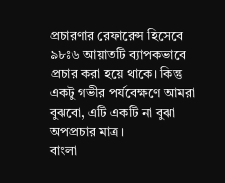প্রচারণার রেফারেন্স হিসেবে ৯৮ঃ৬ আয়াতটি ব্যাপকভাবে প্রচার করা হয়ে থাকে। কিন্তু একটু গভীর পর্যবেক্ষণে আমরা বুঝবো, এটি একটি না বুঝা অপপ্রচার মাত্র।
বাংলা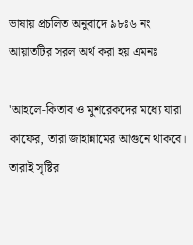ভাষায় প্রচলিত অনুবাদে ৯৮ঃ৬ নং আয়াতটির সরল অর্থ করা হয় এমনঃ

'আহলে-কিতাব ও মুশরেকদের মধ্যে যারা কাফের, তারা জাহান্নামের আগুনে থাকবে। তারাই সৃষ্টির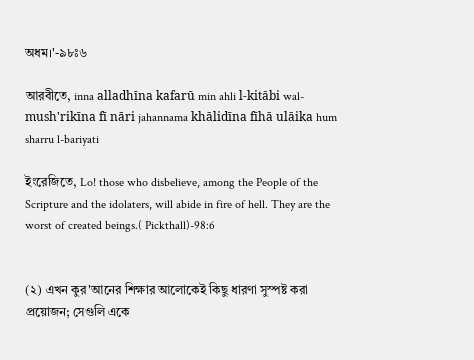অধম।'-৯৮ঃ৬

আরবীতে, inna alladhīna kafarū min ahli l-kitābi wal-mush'rikīna fī nāri jahannama khālidīna fīhā ulāika hum sharru l-bariyati

ইংরেজিতে, Lo! those who disbelieve, among the People of the Scripture and the idolaters, will abide in fire of hell. They are the worst of created beings.( Pickthall)-98:6


(২) এখন কুর'আনের শিক্ষার আলোকেই কিছু ধারণা সুস্পষ্ট করা প্রয়োজন; সেগুলি একে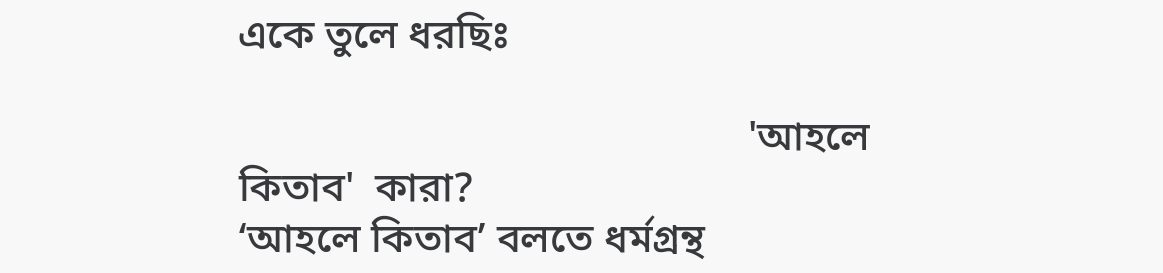একে তুলে ধরছিঃ

                                                 'আহলে কিতাব'  কারা?
‘আহলে কিতাব’ বলতে ধর্মগ্রন্থ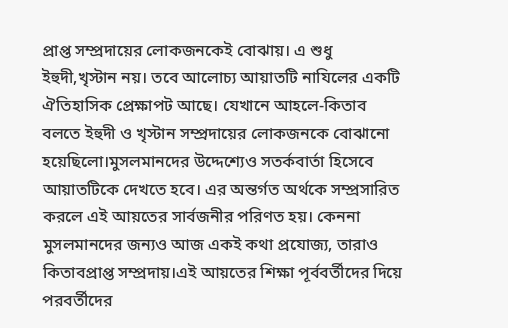প্রাপ্ত সম্প্রদায়ের লোকজনকেই বোঝায়। এ শুধু ইহুদী,খৃস্টান নয়। তবে আলোচ্য আয়াতটি নাযিলের একটি ঐতিহাসিক প্রেক্ষাপট আছে। যেখানে আহলে-কিতাব বলতে ইহুদী ও খৃস্টান সম্প্রদায়ের লোকজনকে বোঝানো হয়েছিলো।মুসলমানদের উদ্দেশ্যেও সতর্কবার্তা হিসেবে আয়াতটিকে দেখতে হবে। এর অন্তর্গত অর্থকে সম্প্রসারিত করলে এই আয়তের সার্বজনীর পরিণত হয়। কেননা মুসলমানদের জন্যও আজ একই কথা প্রযোজ্য, তারাও কিতাবপ্রাপ্ত সম্প্রদায়।এই আয়তের শিক্ষা পূর্ববর্তীদের দিয়ে পরবর্তীদের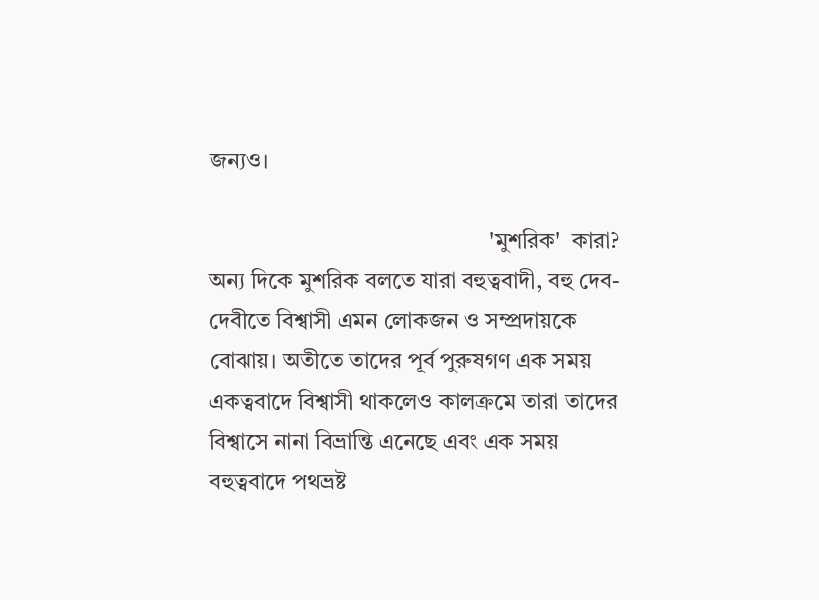জন্যও।

                                                 'মুশরিক'  কারা?
অন্য দিকে মুশরিক বলতে যারা বহুত্ববাদী, বহু দেব-দেবীতে বিশ্বাসী এমন লোকজন ও সম্প্রদায়কে বোঝায়। অতীতে তাদের পূর্ব পুরুষগণ এক সময় একত্ববাদে বিশ্বাসী থাকলেও কালক্রমে তারা তাদের বিশ্বাসে নানা বিভ্রান্তি এনেছে এবং এক সময় বহুত্ববাদে পথভ্রষ্ট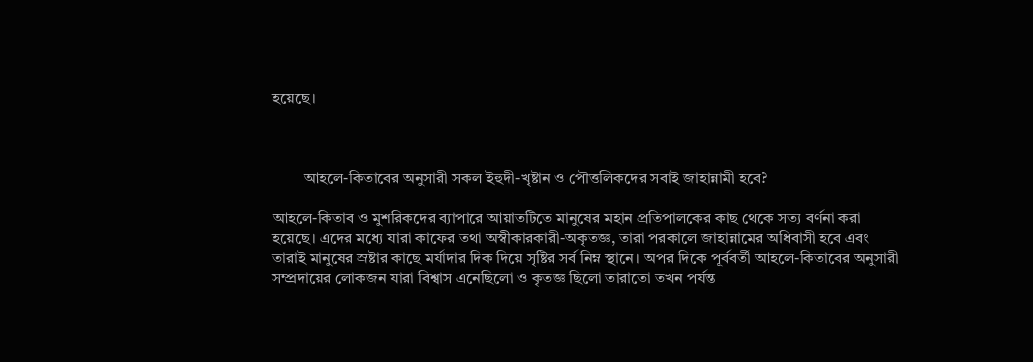হয়েছে।



        আহলে-কিতাবের অনুসারী সকল ইহুদী-খৃষ্টান ও পৌত্তলিকদের সবাই জাহান্নামী হবে?

আহলে-কিতাব ও মুশরিকদের ব্যাপারে আয়াতটিতে মানুষের মহান প্রতিপালকের কাছ থেকে সত্য বর্ণনা করা হয়েছে। এদের মধ্যে যারা কাফের তথা অস্বীকারকারী-অকৃতজ্ঞ, তারা পরকালে জাহান্নামের অধিবাসী হবে এবং তারাই মানুষের স্রষ্টার কাছে মর্যাদার দিক দিয়ে সৃষ্টির সর্ব নিম্ন স্থানে। অপর দিকে পূর্ববর্তী আহলে-কিতাবের অনুসারী সম্প্রদায়ের লোকজন যারা বিশ্বাস এনেছিলো ও কৃতজ্ঞ ছিলো তারাতো তখন পর্যন্ত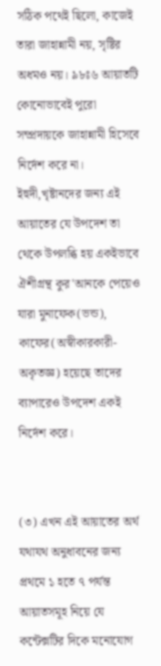সঠিক পথেই ছিলো, কাজেই তারা জাহান্নামী নয়, সৃষ্টির অধমও নয়। ৯৮ঃ৬ আয়াতটি কোনোভাবেই পুরো সম্প্রদায়কে জাহান্নামী হিসেবে নির্দেশ করে না। ইহুদী,খৃষ্টানদের জন্য এই আয়াতের যে উপদেশ তা থেকে উপলব্ধি হয় একইভাবে ঐশীগ্রন্থ কুর'আনকে পেয়েও যারা মুনাফেক(ভন্ড), কাফের(অস্বীকারকারী-অকৃতজ্ঞ) হয়েছে তাদের ব্যাপারেও উপদেশ একই নির্দেশ করে।


(৩) এখন এই আয়াতের অর্থ যথাযথ অনুধাবনের জন্য প্রথমে ১ হতে ৭ পর্যন্ত আয়াতসমূহ নিয়ে যে কন্টেক্সটির দিকে মনোযোগ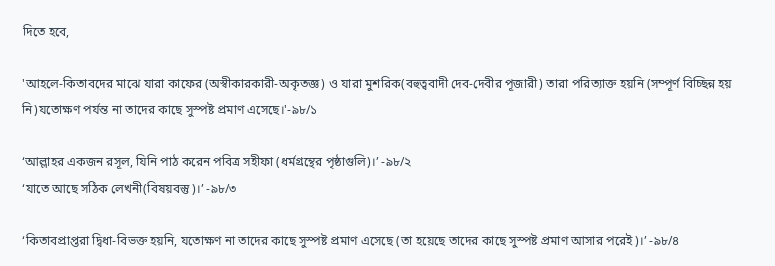দিতে হবে,

'আহলে-কিতাবদের মাঝে যারা কাফের (অস্বীকারকারী-অকৃতজ্ঞ) ও যারা মুশরিক(বহুত্ববাদী দেব-দেবীর পূজারী) তারা পরিত্যাক্ত হয়নি (সম্পূর্ণ বিচ্ছিন্ন হয় নি)যতোক্ষণ পর্যন্ত না তাদের কাছে সুস্পষ্ট প্রমাণ এসেছে।'-৯৮/১

‘আল্লাহর একজন রসূল, যিনি পাঠ করেন পবিত্র সহীফা (ধর্মগ্রন্থের পৃষ্ঠাগুলি)।’ -৯৮/২
‘যাতে আছে সঠিক লেখনী(বিষয়বস্তু)।’ -৯৮/৩

‘কিতাবপ্রাপ্তরা দ্বিধা-বিভক্ত হয়নি, যতোক্ষণ না তাদের কাছে সুস্পষ্ট প্রমাণ এসেছে (তা হয়েছে তাদের কাছে সুস্পষ্ট প্রমাণ আসার পরেই)।’ -৯৮/৪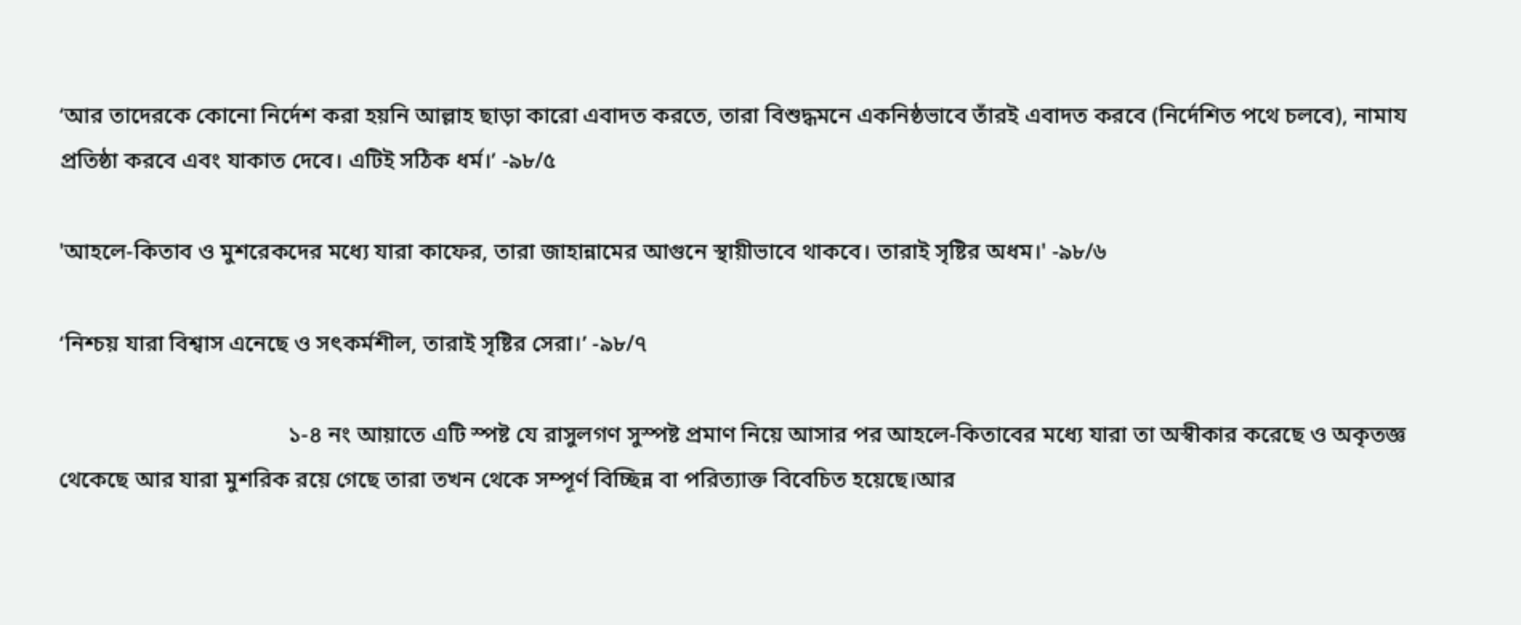‘আর তাদেরকে কোনো নির্দেশ করা হয়নি আল্লাহ ছাড়া কারো এবাদত করতে, তারা বিশুদ্ধমনে একনিষ্ঠভাবে তাঁরই এবাদত করবে (নির্দেশিত পথে চলবে), নামায প্রতিষ্ঠা করবে এবং যাকাত দেবে। এটিই সঠিক ধর্ম।’ -৯৮/৫

'আহলে-কিতাব ও মুশরেকদের মধ্যে যারা কাফের, তারা জাহান্নামের আগুনে স্থায়ীভাবে থাকবে। তারাই সৃষ্টির অধম।' -৯৮/৬

‘নিশ্চয় যারা বিশ্বাস এনেছে ও সৎকর্মশীল, তারাই সৃষ্টির সেরা।’ -৯৮/৭

                                        ১-৪ নং আয়াতে এটি স্পষ্ট যে রাসুলগণ সুস্পষ্ট প্রমাণ নিয়ে আসার পর আহলে-কিতাবের মধ্যে যারা তা অস্বীকার করেছে ও অকৃতজ্ঞ থেকেছে আর যারা মুশরিক রয়ে গেছে তারা তখন থেকে সম্পূর্ণ বিচ্ছিন্ন বা পরিত্যাক্ত বিবেচিত হয়েছে।আর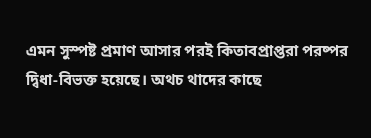এমন সুস্পষ্ট প্রমাণ আসার পরই কিতাবপ্রাপ্তরা পরষ্পর দ্বিধা-বিভক্ত হয়েছে। অথচ থাদের কাছে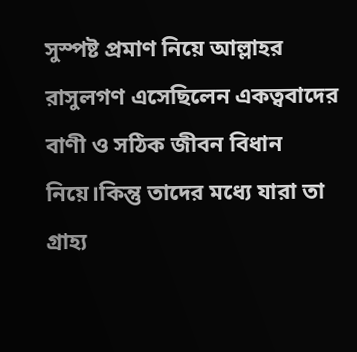সুস্পষ্ট প্রমাণ নিয়ে আল্লাহর রাসুলগণ এসেছিলেন একত্ববাদের বাণী ও সঠিক জীবন বিধান নিয়ে।কিন্তু তাদের মধ্যে যারা তা গ্রাহ্য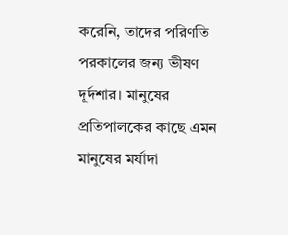করেনি, তাদের পরিণতি পরকালের জন্য ভীষণ দূর্দশার। মানুষের প্রতিপালকের কাছে এমন মানুষের মর্যাদা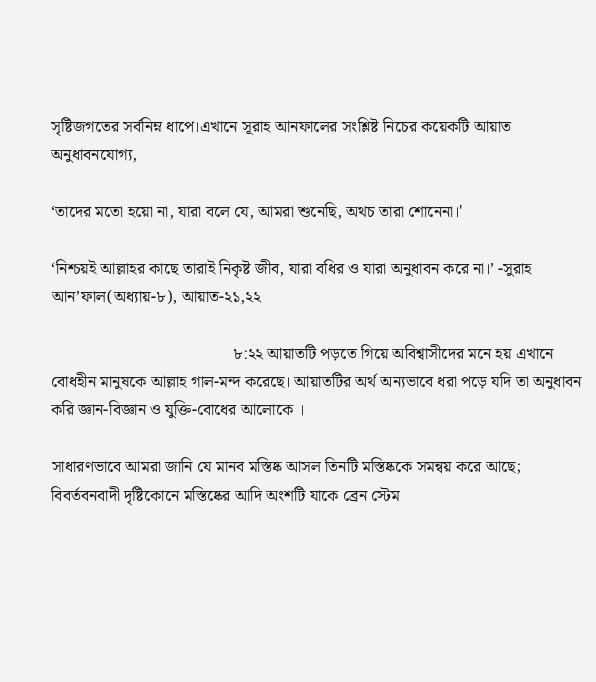সৃষ্টিজগতের সর্বনিম্ন ধাপে।এখানে সূরাহ আনফালের সংশ্লিষ্ট নিচের কয়েকটি আয়াত অনুধাবনযোগ্য,

‘তাদের মতো হয়ো না, যারা বলে যে, আমরা শুনেছি, অথচ তারা শোনেনা।'

‘নিশ্চয়ই আল্লাহর কাছে তারাই নিকৃষ্ট জীব, যারা বধির ও যারা অনুধাবন করে না।’ -সুরাহ আন’ফাল(অধ্যায়-৮), আয়াত-২১,২২

                                            ৮:২২ আয়াতটি পড়তে গিয়ে অবিশ্বাসীদের মনে হয় এখানে বোধহীন মানুষকে আল্লাহ গাল-মন্দ করেছে। আয়াতটির অর্থ অন্যভাবে ধরা পড়ে যদি তা অনুধাবন করি জ্ঞান-বিজ্ঞান ও যুক্তি-বোধের আলোকে ।

সাধারণভাবে আমরা জানি যে মানব মস্তিষ্ক আসল তিনটি মস্তিষ্ককে সমন্বয় করে আছে; বিবর্তবনবাদী দৃষ্টিকোনে মস্তিষ্কের আদি অংশটি যাকে ব্রেন স্টেম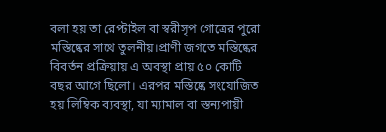বলা হয় তা রেপ্টাইল বা স্বরীসৃপ গোত্রের পুরো মস্তিষ্কের সাথে তুলনীয়।প্রাণী জগতে মস্তিষ্কের বিবর্তন প্রক্রিয়ায় এ অবস্থা প্রায় ৫০ কোটি বছর আগে ছিলো। এরপর মস্তিষ্কে সংযোজিত হয় লিম্বিক ব্যবস্থা, যা ম্যামাল বা স্তন্যপায়ী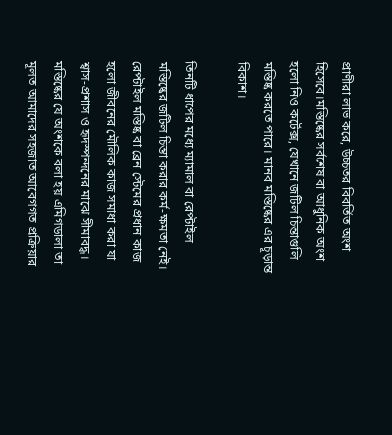প্রাণীরা লাভ করে, উচ্চতর বিবর্তিত অংশ হিসেবে।মস্তিষ্কের সর্বশেষ বা আধুনিক অংশ হলো নিও কর্টেক্স, যেখানে জটিল চিন্তাগুলি মস্তিষ্ক করতে পারে। মানব মস্তিষ্কের এর চূড়ান্ত বিকাশ।

তিনটি ধাপের মধ্যে ম্যামাল বা রেপ্টাইল মস্তিষ্কের জটিল চিন্তা করার কর্ম-ক্ষমতা নেই। রেপ্টাইল মস্তিষ্ক বা ব্রেন স্টেমের প্রধান কাজ হলো জীবনের মৌলিক কাজ সমাধা করা যা শ্বাস-প্রশাস ও হৃদস্পন্দনের মাঝে সীমাবদ্ধ। মস্তিষ্কের যে অংশকে বলা হয় এমিগডালা তা মূলত আমাদের সহজাত আবেগগত প্রক্রিয়ার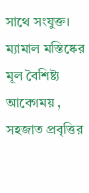সাথে সংযুক্ত। ম্যামাল মস্তিষ্কের মূল বৈশিষ্ট্য আবেগময় , সহজাত প্রবৃত্তির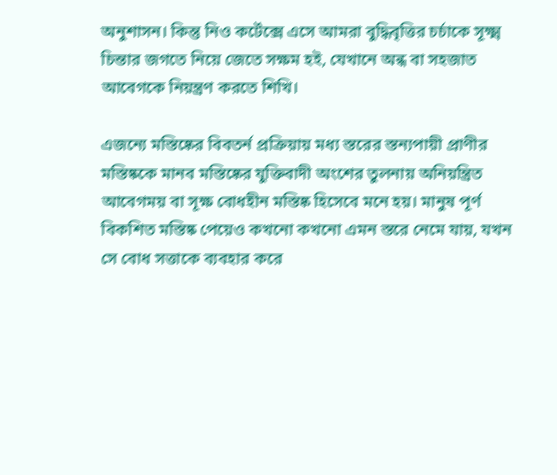অনুশাসন। কিন্তু নিও কর্টেক্সে এসে আমরা বুদ্ধিবৃত্তির চর্চাকে সূক্ষ্ম চিন্তার জগতে নিয়ে জেতে সক্ষম হই, যেখানে অন্ধ বা সহজাত আবেগকে নিয়ন্ত্রণ করতে শিখি।

এজন্যে মস্তিষ্কের বিবতর্ন প্রক্রিয়ায় মধ্য স্তরের স্তন্যপায়ী প্রাণীর মস্তিষ্ককে মানব মস্তিষ্কের যুক্তিবাদী অংশের তুলনায় অনিয়ন্ত্রিত আবেগময় বা সূক্ষ বোধহীন মস্তিষ্ক হিসেবে মনে হয়। মানুষ পূর্ণ বিকশিত মস্তিষ্ক পেয়েও কখনো কখনো এমন স্তরে নেমে যায়, যখন সে বোধ সত্তাকে ব্যবহার করে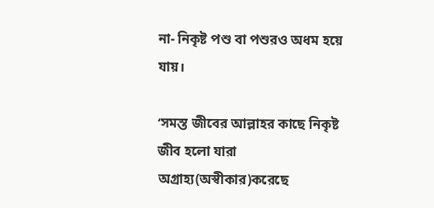না- নিকৃষ্ট পশু বা পশুরও অধম হয়ে যায়।

‘সমস্ত জীবের আল্লাহর কাছে নিকৃষ্ট জীব হলো যারা অগ্রাহ্য(অস্বীকার)করেছে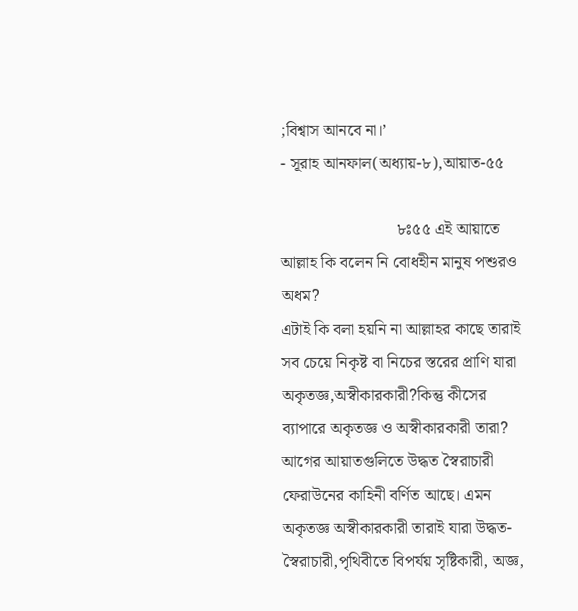;বিশ্বাস আনবে না।’
- সূরাহ আনফাল(অধ্যায়-৮),আয়াত-৫৫

                            ৮ঃ৫৫ এই আয়াতে আল্লাহ কি বলেন নি বোধহীন মানুষ পশুরও অধম?
এটাই কি বলা হয়নি না আল্লাহর কাছে তারাই সব চেয়ে নিকৃষ্ট বা নিচের স্তরের প্রাণি যারা অকৃতজ্ঞ,অস্বীকারকারী?কিন্তু কীসের ব্যাপারে অকৃতজ্ঞ ও অস্বীকারকারী তারা? আগের আয়াতগুলিতে উদ্ধত স্বৈরাচারী ফেরাউনের কাহিনী বর্ণিত আছে। এমন অকৃতজ্ঞ অস্বীকারকারী তারাই যারা উদ্ধত-স্বৈরাচারী,পৃথিবীতে বিপর্যয় সৃষ্টিকারী, অজ্ঞ,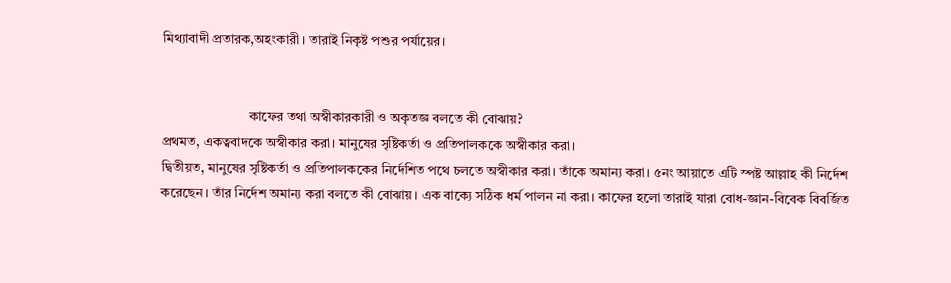মিথ্যাবাদী প্রতারক,অহংকারী। তারাই নিকৃষ্ট পশুর পর্যায়ের।


                          কাফের তথা অস্বীকারকারী ও অকৃতজ্ঞ বলতে কী বোঝায়?
প্রথমত, একত্ববাদকে অস্বীকার করা। মানুষের সৃষ্টিকর্তা ও প্রতিপালককে অস্বীকার করা।
দ্বিতীয়ত, মানুষের সৃষ্টিকর্তা ও প্রতিপালককের নির্দেশিত পথে চলতে অস্বীকার করা। তাঁকে অমান্য করা। ৫নং আয়াতে এটি স্পষ্ট আল্লাহ কী নির্দেশ করেছেন। তাঁর নির্দেশ অমান্য করা বলতে কী বোঝায়। এক বাক্যে সঠিক ধর্ম পালন না করা। কাফের হলো তারাই যারা বোধ-জ্ঞান-বিবেক বিবর্জিত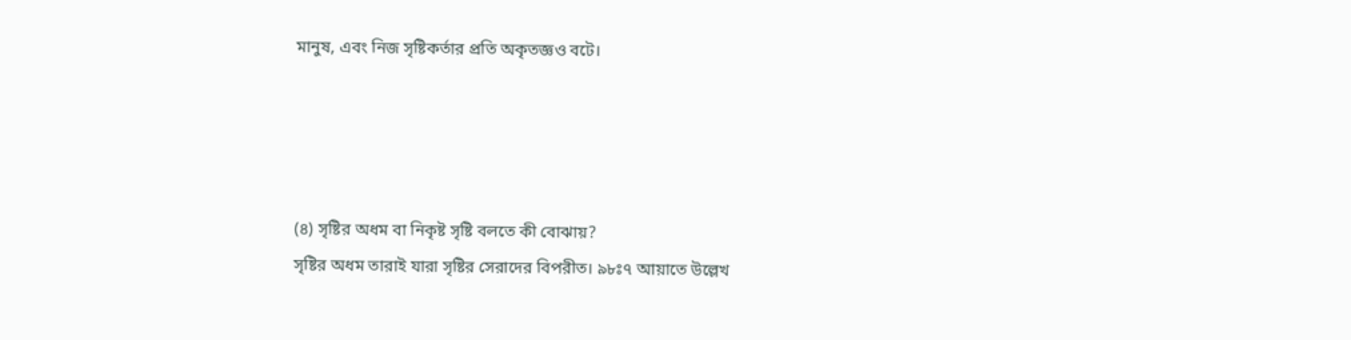মানুষ, এবং নিজ সৃষ্টিকর্তার প্রতি অকৃতজ্ঞও বটে।




(৪) সৃষ্টির অধম বা নিকৃষ্ট সৃষ্টি বলতে কী বোঝায়?
সৃষ্টির অধম তারাই যারা সৃষ্টির সেরাদের বিপরীত। ৯৮ঃ৭ আয়াতে উল্লেখ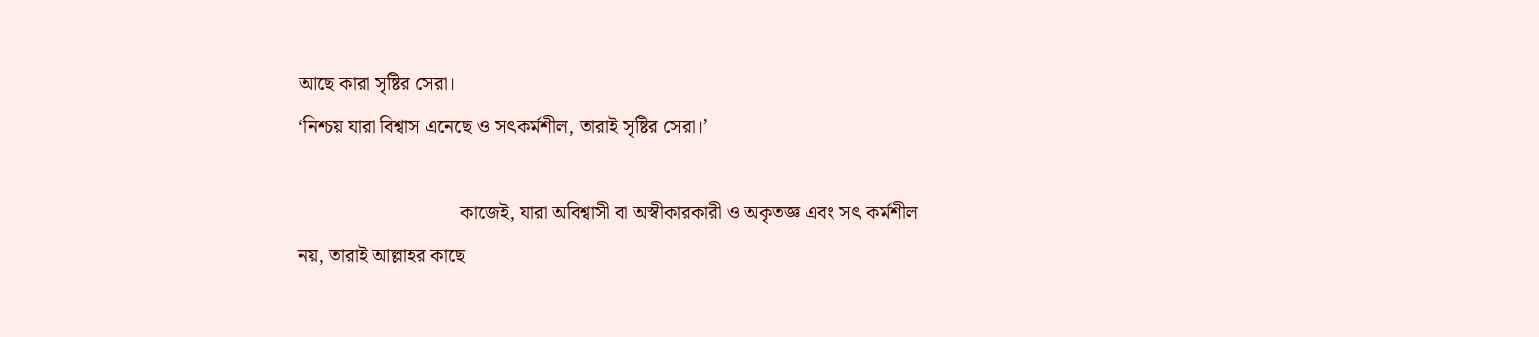আছে কারা সৃষ্টির সেরা।
‘নিশ্চয় যারা বিশ্বাস এনেছে ও সৎকর্মশীল, তারাই সৃষ্টির সেরা।’

                                 কাজেই, যারা অবিশ্বাসী বা অস্বীকারকারী ও অকৃতজ্ঞ এবং সৎ কর্মশীল নয়, তারাই আল্লাহর কাছে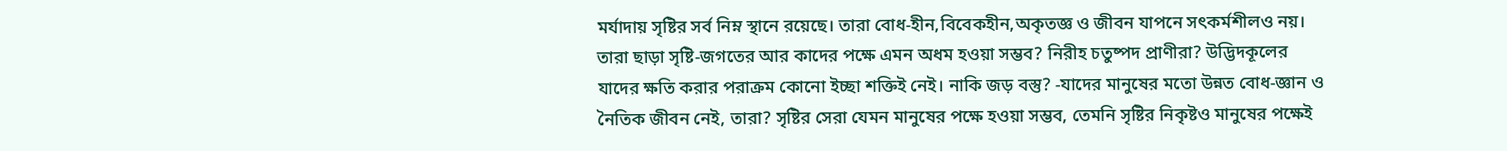মর্যাদায় সৃষ্টির সর্ব নিম্ন স্থানে রয়েছে। তারা বোধ-হীন,বিবেকহীন,অকৃতজ্ঞ ও জীবন যাপনে সৎকর্মশীলও নয়। তারা ছাড়া সৃষ্টি-জগতের আর কাদের পক্ষে এমন অধম হওয়া সম্ভব? নিরীহ চতুষ্পদ প্রাণীরা? উদ্ভিদকূলের যাদের ক্ষতি করার পরাক্রম কোনো ইচ্ছা শক্তিই নেই। নাকি জড় বস্তু? -যাদের মানুষের মতো উন্নত বোধ-জ্ঞান ও নৈতিক জীবন নেই, তারা? সৃষ্টির সেরা যেমন মানুষের পক্ষে হওয়া সম্ভব, তেমনি সৃষ্টির নিকৃষ্টও মানুষের পক্ষেই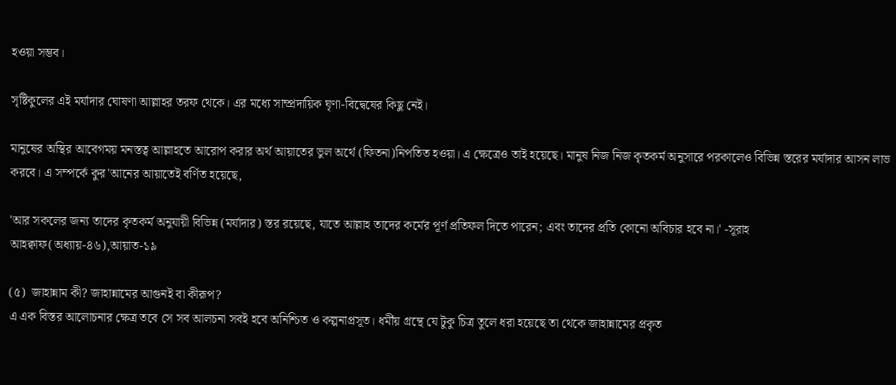হওয়া সম্ভব।

সৃষ্টিকুলের এই মর্যাদার ঘোষণা আল্লাহর তরফ থেকে। এর মধ্যে সাম্প্রদায়িক ঘৃণা-বিদ্বেষের কিছু নেই।

মানুষের অস্থির আবেগময় মনস্তত্ব আল্লাহতে আরোপ করার অর্থ আয়াতের ভুল অর্থে (ফিতনা)নিপতিত হওয়া। এ ক্ষেত্রেও তাই হয়েছে। মানুষ নিজ নিজ কৃতকর্ম অনুসারে পরকালেও বিভিন্ন স্তরের মর্যাদার আসন লাভ করবে। এ সম্পর্কে কুর'আনের আয়াতেই বর্ণিত হয়েছে,

'আর সকলের জন্য তাদের কৃতকর্ম অনুযায়ী বিভিন্ন (মর্যাদার) স্তর রয়েছে, যাতে আল্লাহ তাদের কর্মের পূর্ণ প্রতিফল দিতে পারেন; এবং তাদের প্রতি কোনো অবিচার হবে না।' -সূরাহ আহক্বাফ(অধ্যায়-৪৬),আয়াত-১৯

(৫)  জাহান্নাম কী? জাহান্নামের আগুনই বা কীরূপ?
এ এক বিস্তর আলোচনার ক্ষেত্র তবে সে সব আলচনা সবই হবে অনিশ্চিত ও কল্পনাপ্রসূত। ধর্মীয় গ্রন্থে যে টুকু চিত্র তুলে ধরা হয়েছে তা থেকে জাহান্নামের প্রকৃত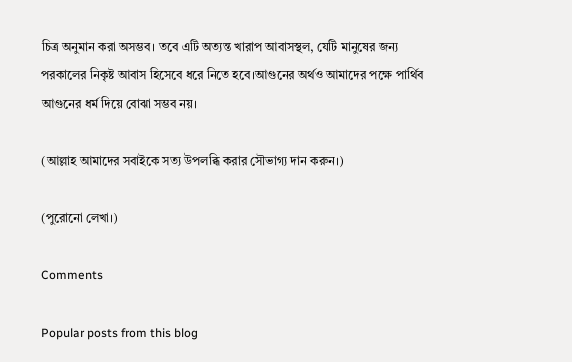চিত্র অনুমান করা অসম্ভব। তবে এটি অত্যন্ত খারাপ আবাসস্থল, যেটি মানুষের জন্য পরকালের নিকৃষ্ট আবাস হিসেবে ধরে নিতে হবে।আগুনের অর্থও আমাদের পক্ষে পার্থিব আগুনের ধর্ম দিয়ে বোঝা সম্ভব নয়।

(আল্লাহ আমাদের সবাইকে সত্য উপলব্ধি করার সৌভাগ্য দান করুন।)

(পুরোনো লেখা।)

Comments

Popular posts from this blog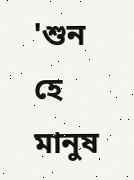'শুন হে মানুষ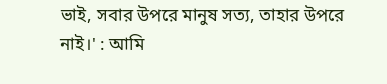ভাই, সবার উপরে মানুষ সত্য, তাহার উপরে নাই।' : আমি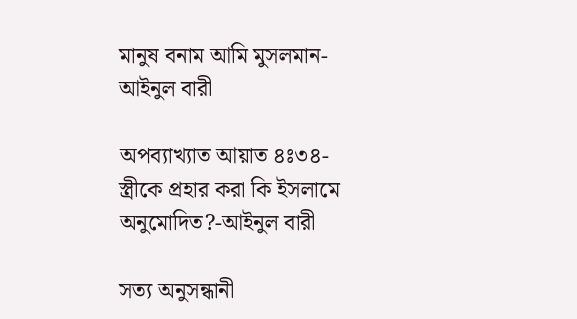মানুষ বনাম আমি মুসলমান-আইনুল বারী

অপব্যাখ্যাত আয়াত ৪ঃ৩৪- স্ত্রীকে প্রহার করা কি ইসলামে অনুমোদিত?-আইনুল বারী

সত্য অনুসন্ধানী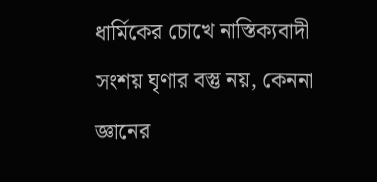ধার্মিকের চোখে নাস্তিক্যবাদী সংশয় ঘৃণার বস্তু নয়, কেননা জ্ঞানের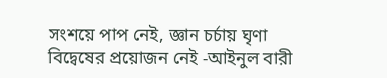সংশয়ে পাপ নেই, জ্ঞান চর্চায় ঘৃণা বিদ্বেষের প্রয়োজন নেই -আইনুল বারী